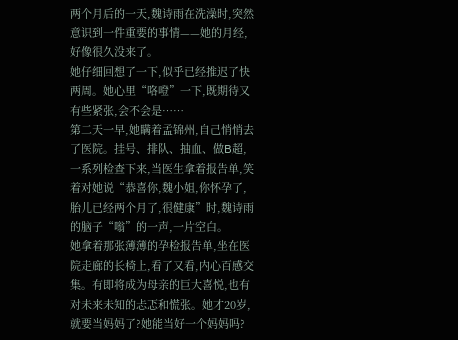两个月后的一天,魏诗雨在洗澡时,突然意识到一件重要的事情——她的月经,好像很久没来了。
她仔细回想了一下,似乎已经推迟了快两周。她心里“咯噔”一下,既期待又有些紧张,会不会是……
第二天一早,她瞒着孟锦州,自己悄悄去了医院。挂号、排队、抽血、做B超,一系列检查下来,当医生拿着报告单,笑着对她说“恭喜你,魏小姐,你怀孕了,胎儿已经两个月了,很健康”时,魏诗雨的脑子“嗡”的一声,一片空白。
她拿着那张薄薄的孕检报告单,坐在医院走廊的长椅上,看了又看,内心百感交集。有即将成为母亲的巨大喜悦,也有对未来未知的忐忑和慌张。她才20岁,就要当妈妈了?她能当好一个妈妈吗?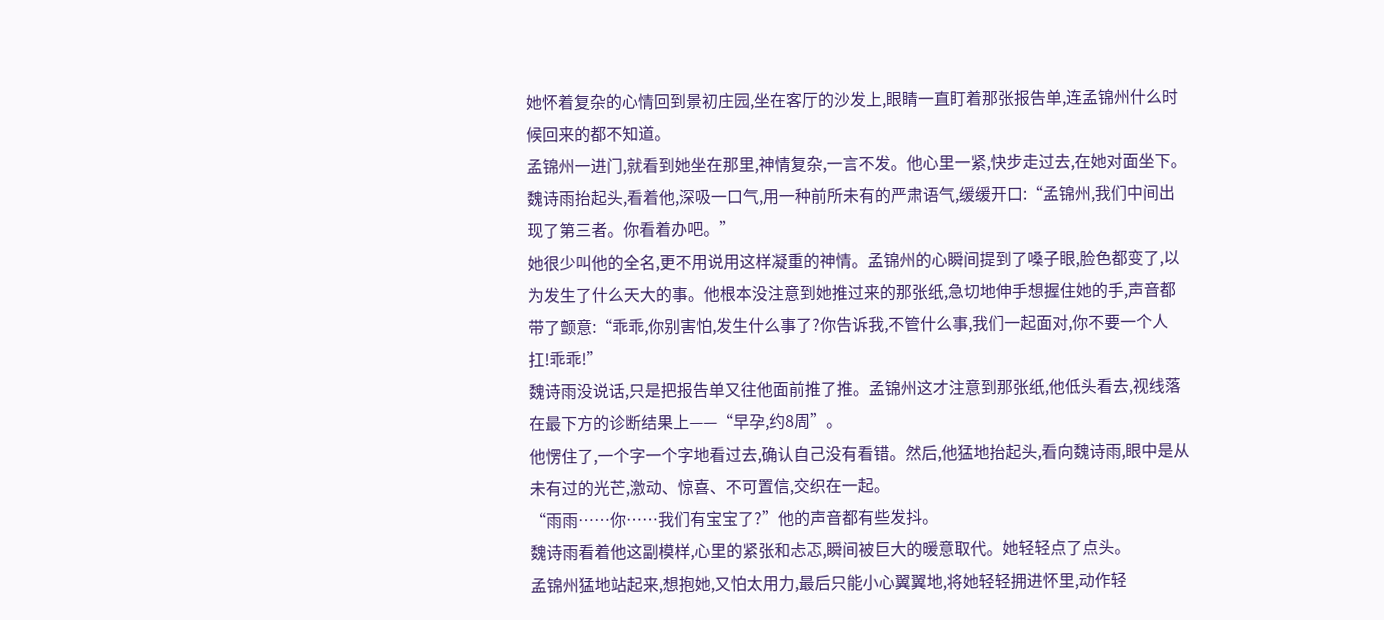她怀着复杂的心情回到景初庄园,坐在客厅的沙发上,眼睛一直盯着那张报告单,连孟锦州什么时候回来的都不知道。
孟锦州一进门,就看到她坐在那里,神情复杂,一言不发。他心里一紧,快步走过去,在她对面坐下。
魏诗雨抬起头,看着他,深吸一口气,用一种前所未有的严肃语气,缓缓开口:“孟锦州,我们中间出现了第三者。你看着办吧。”
她很少叫他的全名,更不用说用这样凝重的神情。孟锦州的心瞬间提到了嗓子眼,脸色都变了,以为发生了什么天大的事。他根本没注意到她推过来的那张纸,急切地伸手想握住她的手,声音都带了颤意:“乖乖,你别害怕,发生什么事了?你告诉我,不管什么事,我们一起面对,你不要一个人扛!乖乖!”
魏诗雨没说话,只是把报告单又往他面前推了推。孟锦州这才注意到那张纸,他低头看去,视线落在最下方的诊断结果上——“早孕,约8周”。
他愣住了,一个字一个字地看过去,确认自己没有看错。然后,他猛地抬起头,看向魏诗雨,眼中是从未有过的光芒,激动、惊喜、不可置信,交织在一起。
“雨雨……你……我们有宝宝了?”他的声音都有些发抖。
魏诗雨看着他这副模样,心里的紧张和忐忑,瞬间被巨大的暖意取代。她轻轻点了点头。
孟锦州猛地站起来,想抱她,又怕太用力,最后只能小心翼翼地,将她轻轻拥进怀里,动作轻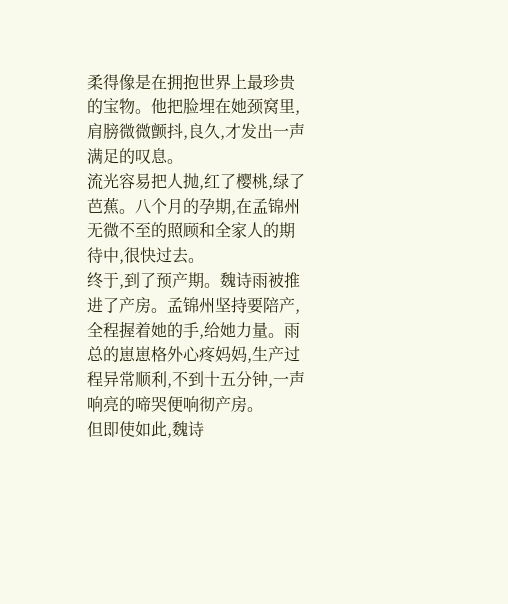柔得像是在拥抱世界上最珍贵的宝物。他把脸埋在她颈窝里,肩膀微微颤抖,良久,才发出一声满足的叹息。
流光容易把人抛,红了樱桃,绿了芭蕉。八个月的孕期,在孟锦州无微不至的照顾和全家人的期待中,很快过去。
终于,到了预产期。魏诗雨被推进了产房。孟锦州坚持要陪产,全程握着她的手,给她力量。雨总的崽崽格外心疼妈妈,生产过程异常顺利,不到十五分钟,一声响亮的啼哭便响彻产房。
但即使如此,魏诗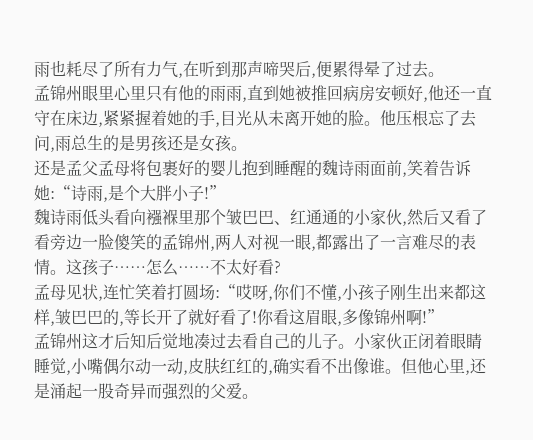雨也耗尽了所有力气,在听到那声啼哭后,便累得晕了过去。
孟锦州眼里心里只有他的雨雨,直到她被推回病房安顿好,他还一直守在床边,紧紧握着她的手,目光从未离开她的脸。他压根忘了去问,雨总生的是男孩还是女孩。
还是孟父孟母将包裹好的婴儿抱到睡醒的魏诗雨面前,笑着告诉她:“诗雨,是个大胖小子!”
魏诗雨低头看向襁褓里那个皱巴巴、红通通的小家伙,然后又看了看旁边一脸傻笑的孟锦州,两人对视一眼,都露出了一言难尽的表情。这孩子……怎么……不太好看?
孟母见状,连忙笑着打圆场:“哎呀,你们不懂,小孩子刚生出来都这样,皱巴巴的,等长开了就好看了!你看这眉眼,多像锦州啊!”
孟锦州这才后知后觉地凑过去看自己的儿子。小家伙正闭着眼睛睡觉,小嘴偶尔动一动,皮肤红红的,确实看不出像谁。但他心里,还是涌起一股奇异而强烈的父爱。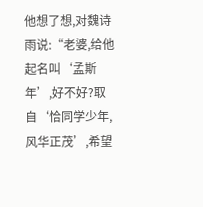他想了想,对魏诗雨说:“老婆,给他起名叫‘孟斯年’,好不好?取自‘恰同学少年,风华正茂’,希望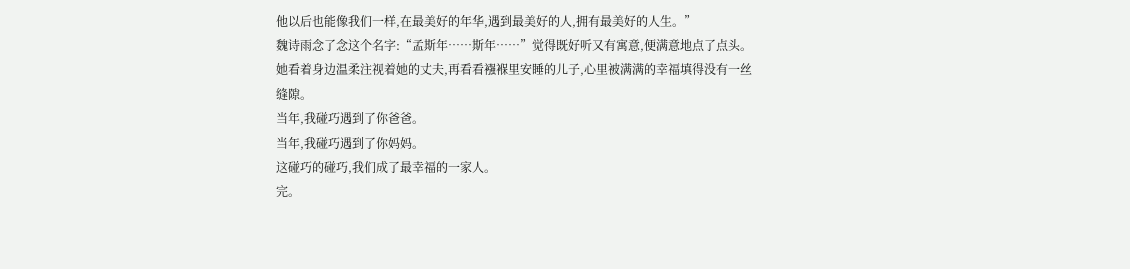他以后也能像我们一样,在最美好的年华,遇到最美好的人,拥有最美好的人生。”
魏诗雨念了念这个名字:“孟斯年……斯年……”觉得既好听又有寓意,便满意地点了点头。
她看着身边温柔注视着她的丈夫,再看看襁褓里安睡的儿子,心里被满满的幸福填得没有一丝缝隙。
当年,我碰巧遇到了你爸爸。
当年,我碰巧遇到了你妈妈。
这碰巧的碰巧,我们成了最幸福的一家人。
完。